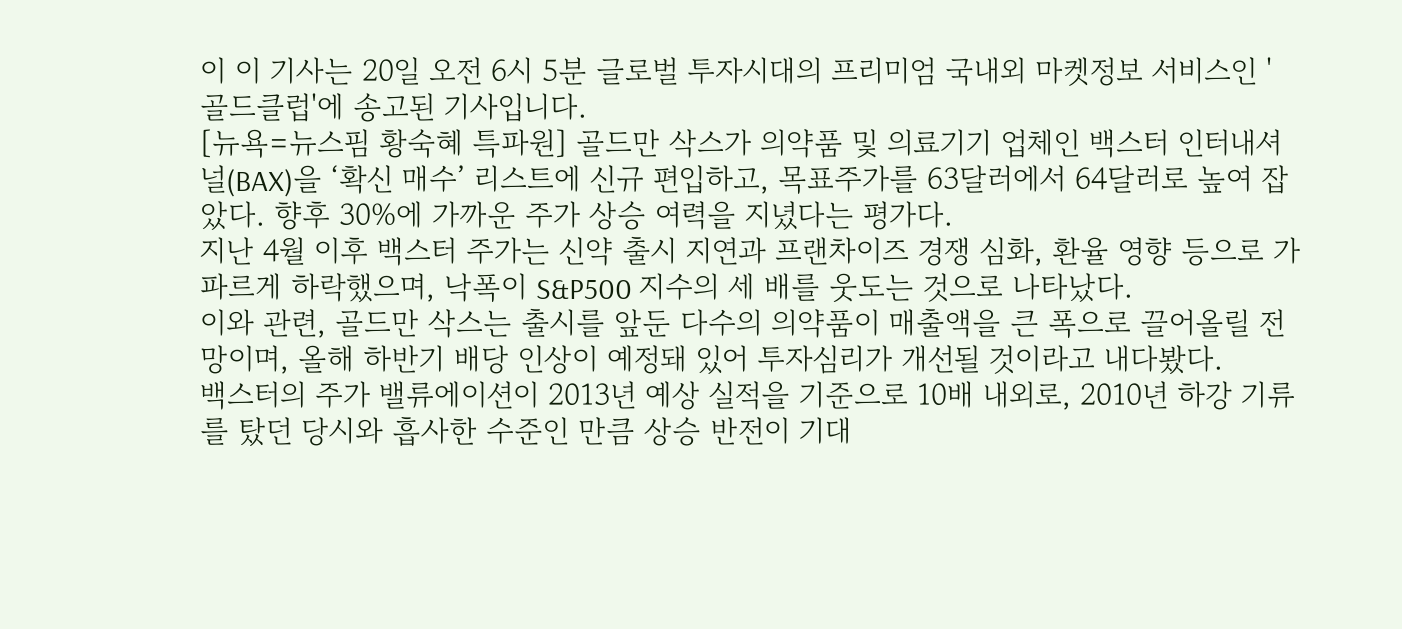이 이 기사는 20일 오전 6시 5분 글로벌 투자시대의 프리미엄 국내외 마켓정보 서비스인 '골드클럽'에 송고된 기사입니다.
[뉴욕=뉴스핌 황숙혜 특파원] 골드만 삭스가 의약품 및 의료기기 업체인 백스터 인터내셔널(BAX)을 ‘확신 매수’ 리스트에 신규 편입하고, 목표주가를 63달러에서 64달러로 높여 잡았다. 향후 30%에 가까운 주가 상승 여력을 지녔다는 평가다.
지난 4월 이후 백스터 주가는 신약 출시 지연과 프랜차이즈 경쟁 심화, 환율 영향 등으로 가파르게 하락했으며, 낙폭이 S&P500 지수의 세 배를 웃도는 것으로 나타났다.
이와 관련, 골드만 삭스는 출시를 앞둔 다수의 의약품이 매출액을 큰 폭으로 끌어올릴 전망이며, 올해 하반기 배당 인상이 예정돼 있어 투자심리가 개선될 것이라고 내다봤다.
백스터의 주가 밸류에이션이 2013년 예상 실적을 기준으로 10배 내외로, 2010년 하강 기류를 탔던 당시와 흡사한 수준인 만큼 상승 반전이 기대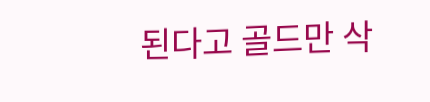된다고 골드만 삭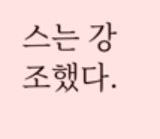스는 강조했다.